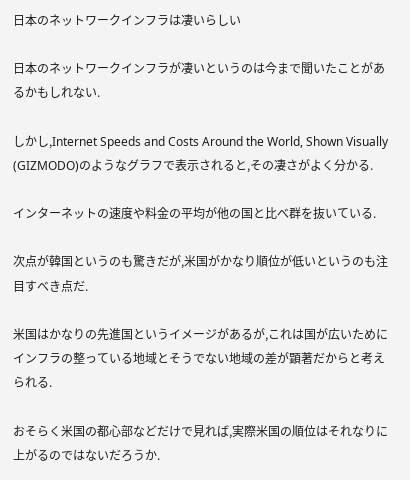日本のネットワークインフラは凄いらしい

日本のネットワークインフラが凄いというのは今まで聞いたことがあるかもしれない.

しかし,Internet Speeds and Costs Around the World, Shown Visually (GIZMODO)のようなグラフで表示されると,その凄さがよく分かる.

インターネットの速度や料金の平均が他の国と比べ群を抜いている.

次点が韓国というのも驚きだが,米国がかなり順位が低いというのも注目すべき点だ.

米国はかなりの先進国というイメージがあるが,これは国が広いためにインフラの整っている地域とそうでない地域の差が顕著だからと考えられる.

おそらく米国の都心部などだけで見れば,実際米国の順位はそれなりに上がるのではないだろうか.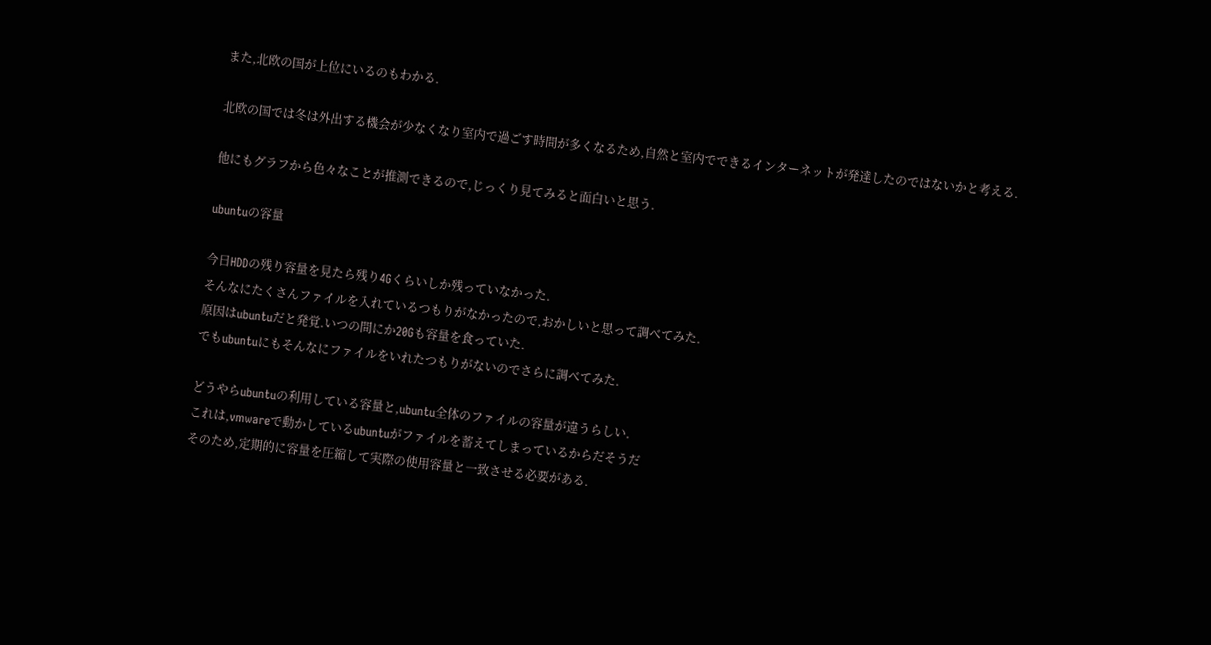また,北欧の国が上位にいるのもわかる.

北欧の国では冬は外出する機会が少なくなり室内で過ごす時間が多くなるため,自然と室内でできるインターネットが発達したのではないかと考える.

他にもグラフから色々なことが推測できるので,じっくり見てみると面白いと思う.

ubuntuの容量

今日HDDの残り容量を見たら残り4Gくらいしか残っていなかった.
そんなにたくさんファイルを入れているつもりがなかったので,おかしいと思って調べてみた.
原因はubuntuだと発覚.いつの間にか20Gも容量を食っていた.
でもubuntuにもそんなにファイルをいれたつもりがないのでさらに調べてみた.

どうやらubuntuの利用している容量と,ubuntu全体のファイルの容量が違うらしい.
これは,vmwareで動かしているubuntuがファイルを蓄えてしまっているからだそうだ
そのため,定期的に容量を圧縮して実際の使用容量と一致させる必要がある.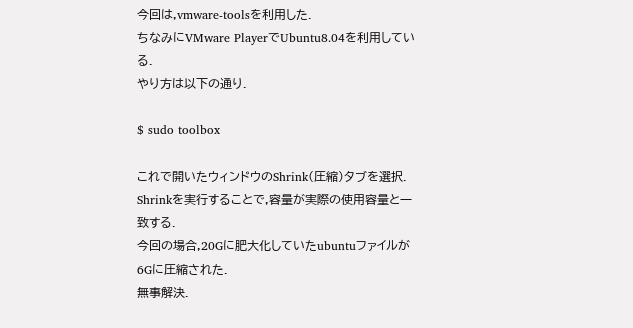今回は,vmware-toolsを利用した.
ちなみにVMware PlayerでUbuntu8.04を利用している.
やり方は以下の通り.

$ sudo toolbox

これで開いたウィンドウのShrink(圧縮)タブを選択.
Shrinkを実行することで,容量が実際の使用容量と一致する.
今回の場合,20Gに肥大化していたubuntuファイルが6Gに圧縮された.
無事解決.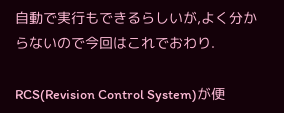自動で実行もできるらしいが,よく分からないので今回はこれでおわり.

RCS(Revision Control System)が便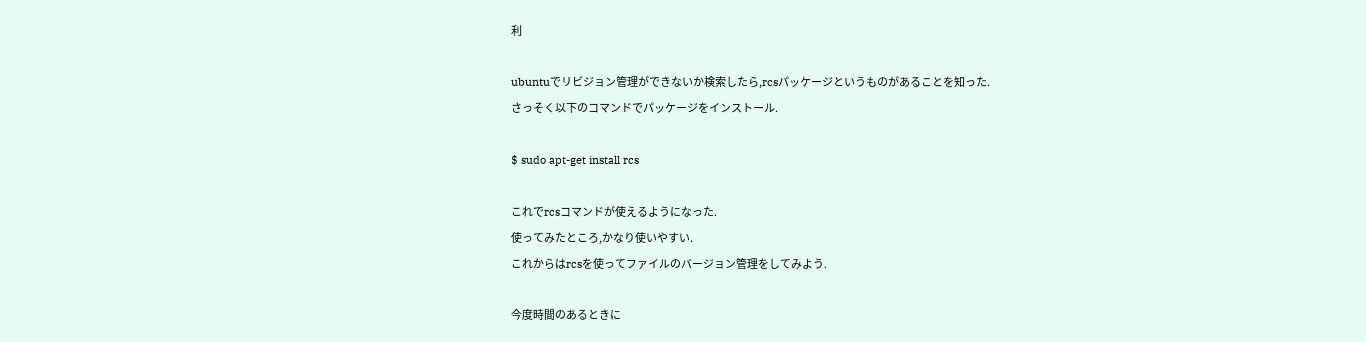利

ubuntuでリビジョン管理ができないか検索したら,rcsパッケージというものがあることを知った.
さっそく以下のコマンドでパッケージをインストール.

$ sudo apt-get install rcs

これでrcsコマンドが使えるようになった.
使ってみたところ,かなり使いやすい.
これからはrcsを使ってファイルのバージョン管理をしてみよう.

今度時間のあるときに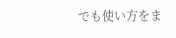でも使い方をま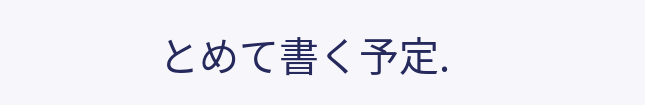とめて書く予定.